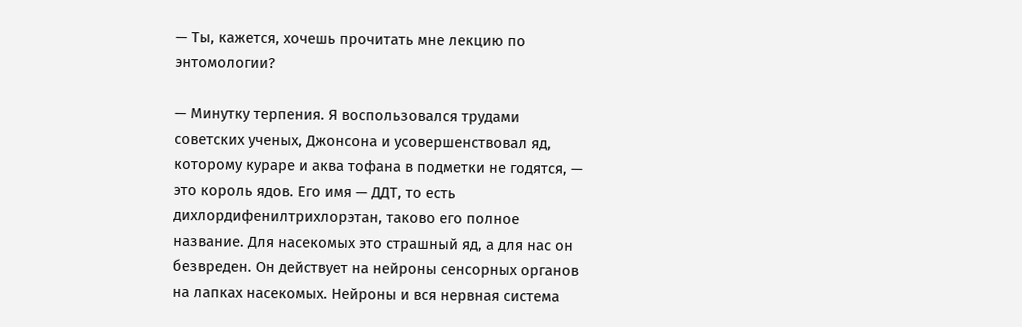— Ты, кажется, хочешь прочитать мне лекцию по энтомологии?

— Минутку терпения. Я воспользовался трудами советских ученых, Джонсона и усовершенствовал яд, которому кураре и аква тофана в подметки не годятся, — это король ядов. Его имя — ДДТ, то есть дихлордифенилтрихлорэтан, таково его полное название. Для насекомых это страшный яд, а для нас он безвреден. Он действует на нейроны сенсорных органов на лапках насекомых. Нейроны и вся нервная система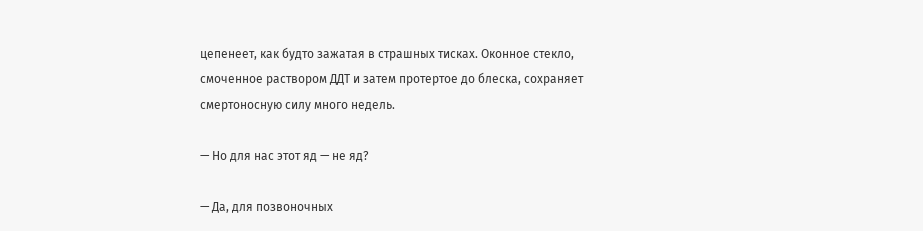цепенеет, как будто зажатая в страшных тисках. Оконное стекло, смоченное раствором ДДТ и затем протертое до блеска, сохраняет смертоносную силу много недель.

— Но для нас этот яд — не яд?

— Да, для позвоночных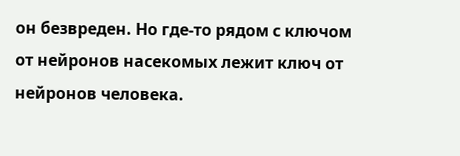он безвреден. Но где-то рядом с ключом от нейронов насекомых лежит ключ от нейронов человека.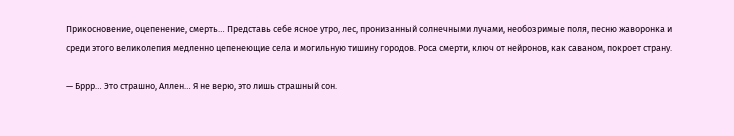Прикосновение, оцепенение, смерть… Представь себе ясное утро, лес, пронизанный солнечными лучами, необозримые поля, песню жаворонка и среди этого великолепия медленно цепенеющие села и могильную тишину городов. Роса смерти, ключ от нейронов, как саваном, покроет страну.

— Бррр… Это страшно, Аллен… Я не верю, это лишь страшный сон.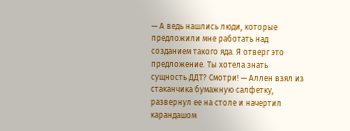— А ведь нашлись люди, которые предложили мне работать над созданием такого яда. Я отверг это предложение. Ты хотела знать сущность ДДТ? Смотри! — Аллен взял из стаканчика бумажную салфетку, развернул ее на столе и начертил карандашом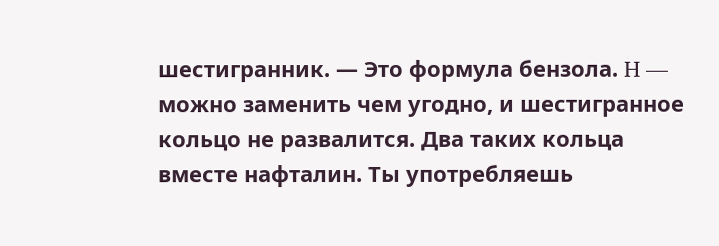шестигранник. — Это формула бензола. H — можно заменить чем угодно, и шестигранное кольцо не развалится. Два таких кольца вместе нафталин. Ты употребляешь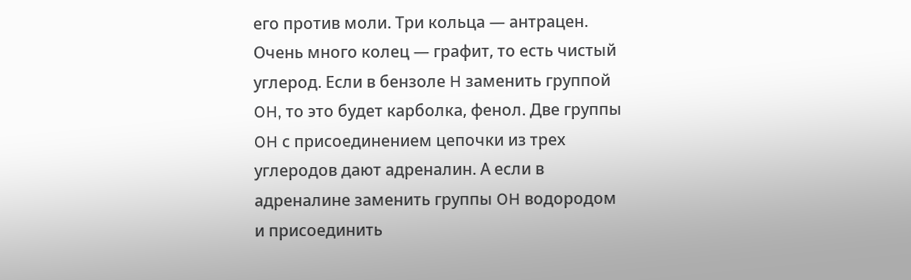его против моли. Три кольца — антрацен. Очень много колец — графит, то есть чистый углерод. Если в бензоле H заменить группой OH, то это будет карболка, фенол. Две группы OH с присоединением цепочки из трех углеродов дают адреналин. А если в адреналине заменить группы OH водородом и присоединить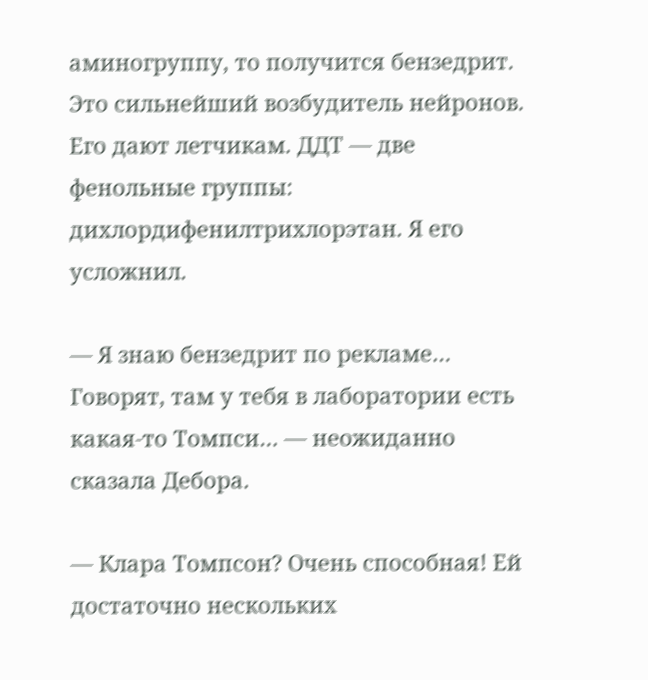аминогруппу, то получится бензедрит. Это сильнейший возбудитель нейронов. Его дают летчикам. ДДТ — две фенольные группы: дихлордифенилтрихлорэтан. Я его усложнил.

— Я знаю бензедрит по рекламе… Говорят, там у тебя в лаборатории есть какая-то Томпси… — неожиданно сказала Дебора.

— Клара Томпсон? Очень способная! Ей достаточно нескольких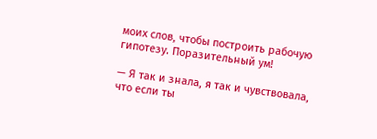моих слов, чтобы построить рабочую гипотезу. Поразительный ум!

— Я так и знала, я так и чувствовала, что если ты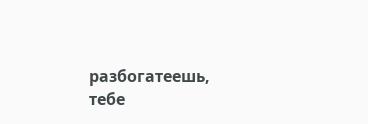разбогатеешь, тебе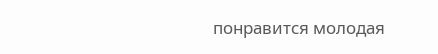понравится молодая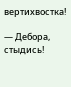вертихвостка!

— Дебора, стыдись!